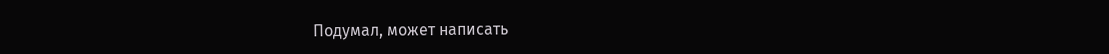Подумал, может написать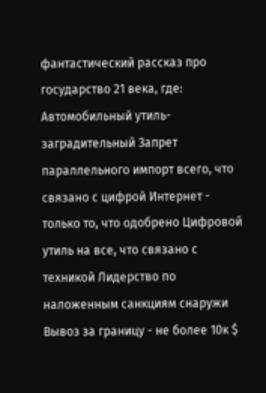фантастический рассказ про государство 21 века, где:
Автомобильный утиль- заградительный Запрет параллельного импорт всего, что связано с цифрой Интернет - только то, что одобрено Цифровой утиль на все, что связано с техникой Лидерство по наложенным санкциям снаружи Вывоз за границу - не более 10к $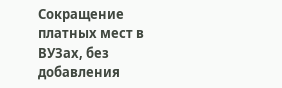Сокращение платных мест в ВУЗах, без добавления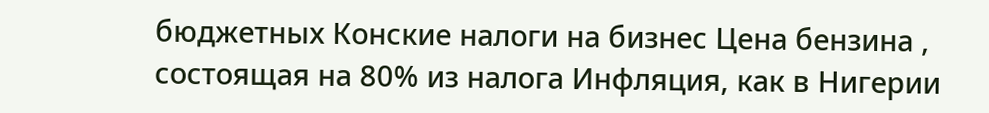бюджетных Конские налоги на бизнес Цена бензина , состоящая на 80% из налога Инфляция, как в Нигерии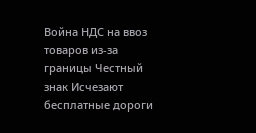Война НДС на ввоз товаров из-за границы Честный знак Исчезают бесплатные дороги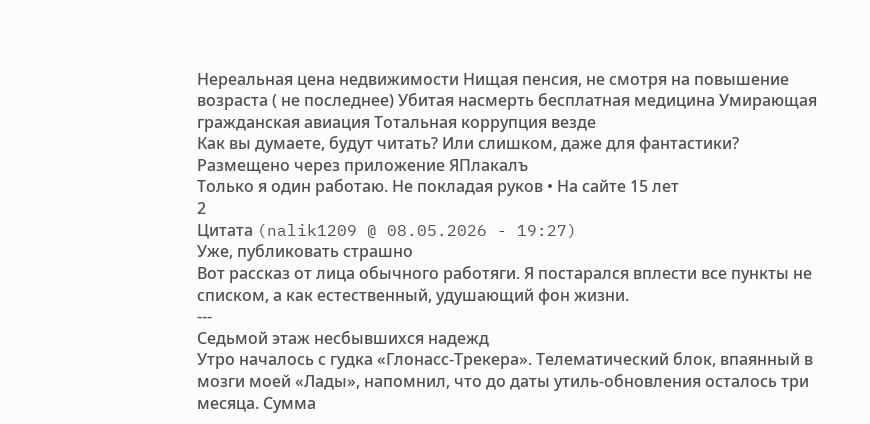Нереальная цена недвижимости Нищая пенсия, не смотря на повышение возраста ( не последнее) Убитая насмерть бесплатная медицина Умирающая гражданская авиация Тотальная коррупция везде
Как вы думаете, будут читать? Или слишком, даже для фантастики?
Размещено через приложение ЯПлакалъ
Только я один работаю. Не покладая руков • На сайте 15 лет
2
Цитата (nalik1209 @ 08.05.2026 - 19:27)
Уже, публиковать страшно
Вот рассказ от лица обычного работяги. Я постарался вплести все пункты не списком, а как естественный, удушающий фон жизни.
---
Седьмой этаж несбывшихся надежд
Утро началось с гудка «Глонасс-Трекера». Телематический блок, впаянный в мозги моей «Лады», напомнил, что до даты утиль-обновления осталось три месяца. Сумма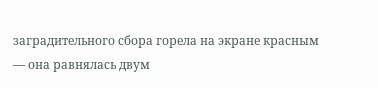заградительного сбора горела на экране красным — она равнялась двум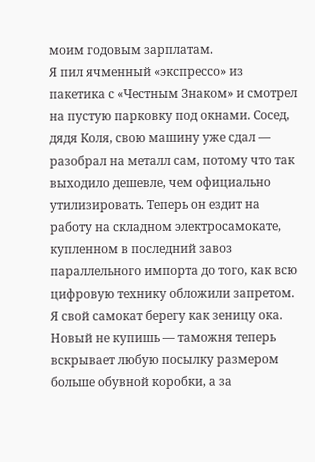моим годовым зарплатам.
Я пил ячменный «экспрессо» из пакетика с «Честным Знаком» и смотрел на пустую парковку под окнами. Сосед, дядя Коля, свою машину уже сдал — разобрал на металл сам, потому что так выходило дешевле, чем официально утилизировать. Теперь он ездит на работу на складном электросамокате, купленном в последний завоз параллельного импорта до того, как всю цифровую технику обложили запретом. Я свой самокат берегу как зеницу ока. Новый не купишь — таможня теперь вскрывает любую посылку размером больше обувной коробки, а за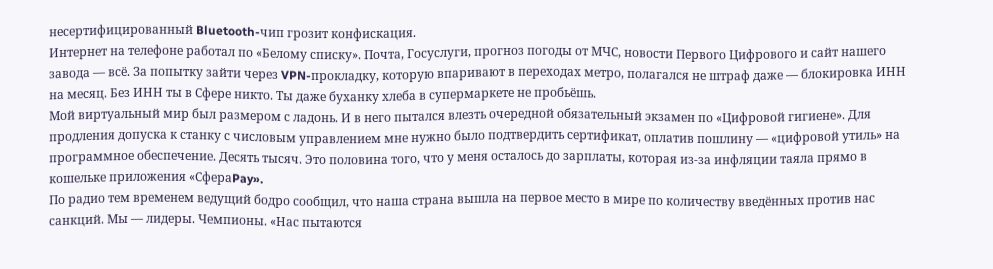несертифицированный Bluetooth-чип грозит конфискация.
Интернет на телефоне работал по «Белому списку». Почта, Госуслуги, прогноз погоды от МЧС, новости Первого Цифрового и сайт нашего завода — всё. За попытку зайти через VPN-прокладку, которую впаривают в переходах метро, полагался не штраф даже — блокировка ИНН на месяц. Без ИНН ты в Сфере никто. Ты даже буханку хлеба в супермаркете не пробьёшь.
Мой виртуальный мир был размером с ладонь. И в него пытался влезть очередной обязательный экзамен по «Цифровой гигиене». Для продления допуска к станку с числовым управлением мне нужно было подтвердить сертификат, оплатив пошлину — «цифровой утиль» на программное обеспечение. Десять тысяч. Это половина того, что у меня осталось до зарплаты, которая из-за инфляции таяла прямо в кошельке приложения «СфераPay».
По радио тем временем ведущий бодро сообщил, что наша страна вышла на первое место в мире по количеству введённых против нас санкций. Мы — лидеры. Чемпионы. «Нас пытаются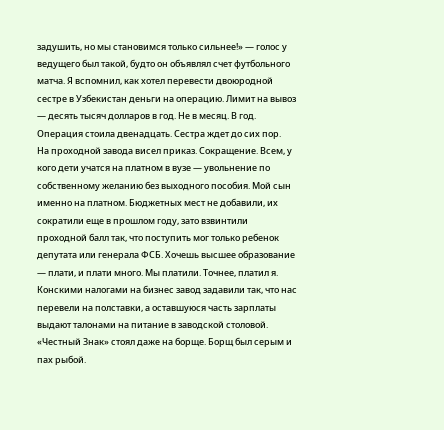задушить, но мы становимся только сильнее!» — голос у ведущего был такой, будто он объявлял счет футбольного матча. Я вспомнил, как хотел перевести двоюродной сестре в Узбекистан деньги на операцию. Лимит на вывоз — десять тысяч долларов в год. Не в месяц. В год. Операция стоила двенадцать. Сестра ждет до сих пор.
На проходной завода висел приказ. Сокращение. Всем, у кого дети учатся на платном в вузе — увольнение по собственному желанию без выходного пособия. Мой сын именно на платном. Бюджетных мест не добавили, их сократили еще в прошлом году, зато взвинтили проходной балл так, что поступить мог только ребенок депутата или генерала ФСБ. Хочешь высшее образование — плати, и плати много. Мы платили. Точнее, платил я. Конскими налогами на бизнес завод задавили так, что нас перевели на полставки, а оставшуюся часть зарплаты выдают талонами на питание в заводской столовой. «Честный Знак» стоял даже на борще. Борщ был серым и пах рыбой.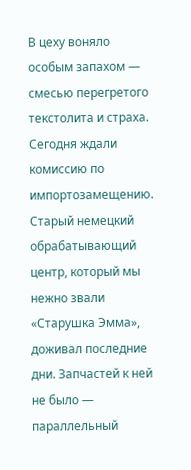В цеху воняло особым запахом — смесью перегретого текстолита и страха. Сегодня ждали комиссию по импортозамещению. Старый немецкий обрабатывающий центр, который мы нежно звали «Старушка Эмма», доживал последние дни. Запчастей к ней не было — параллельный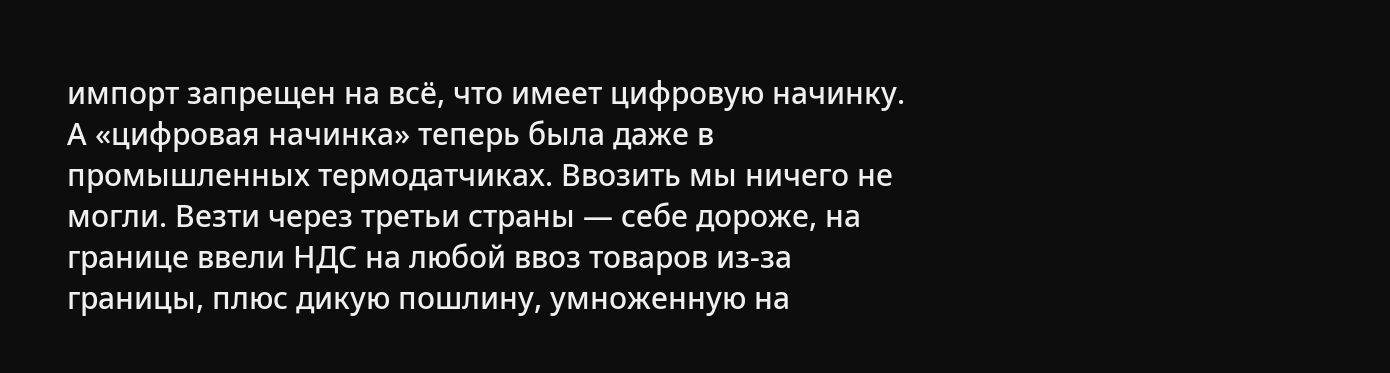импорт запрещен на всё, что имеет цифровую начинку. А «цифровая начинка» теперь была даже в промышленных термодатчиках. Ввозить мы ничего не могли. Везти через третьи страны — себе дороже, на границе ввели НДС на любой ввоз товаров из-за границы, плюс дикую пошлину, умноженную на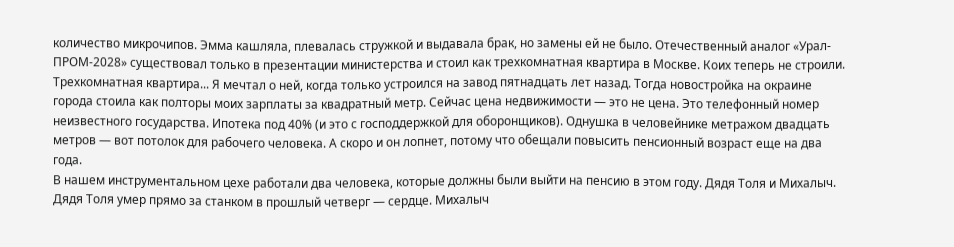количество микрочипов. Эмма кашляла, плевалась стружкой и выдавала брак, но замены ей не было. Отечественный аналог «Урал-ПРОМ-2028» существовал только в презентации министерства и стоил как трехкомнатная квартира в Москве. Коих теперь не строили.
Трехкомнатная квартира... Я мечтал о ней, когда только устроился на завод пятнадцать лет назад. Тогда новостройка на окраине города стоила как полторы моих зарплаты за квадратный метр. Сейчас цена недвижимости — это не цена. Это телефонный номер неизвестного государства. Ипотека под 40% (и это с господдержкой для оборонщиков). Однушка в человейнике метражом двадцать метров — вот потолок для рабочего человека. А скоро и он лопнет, потому что обещали повысить пенсионный возраст еще на два года.
В нашем инструментальном цехе работали два человека, которые должны были выйти на пенсию в этом году. Дядя Толя и Михалыч. Дядя Толя умер прямо за станком в прошлый четверг — сердце. Михалыч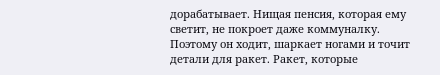дорабатывает. Нищая пенсия, которая ему светит, не покроет даже коммуналку. Поэтому он ходит, шаркает ногами и точит детали для ракет. Ракет, которые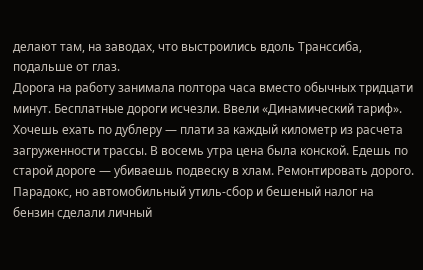делают там, на заводах, что выстроились вдоль Транссиба, подальше от глаз.
Дорога на работу занимала полтора часа вместо обычных тридцати минут. Бесплатные дороги исчезли. Ввели «Динамический тариф». Хочешь ехать по дублеру — плати за каждый километр из расчета загруженности трассы. В восемь утра цена была конской. Едешь по старой дороге — убиваешь подвеску в хлам. Ремонтировать дорого. Парадокс, но автомобильный утиль-сбор и бешеный налог на бензин сделали личный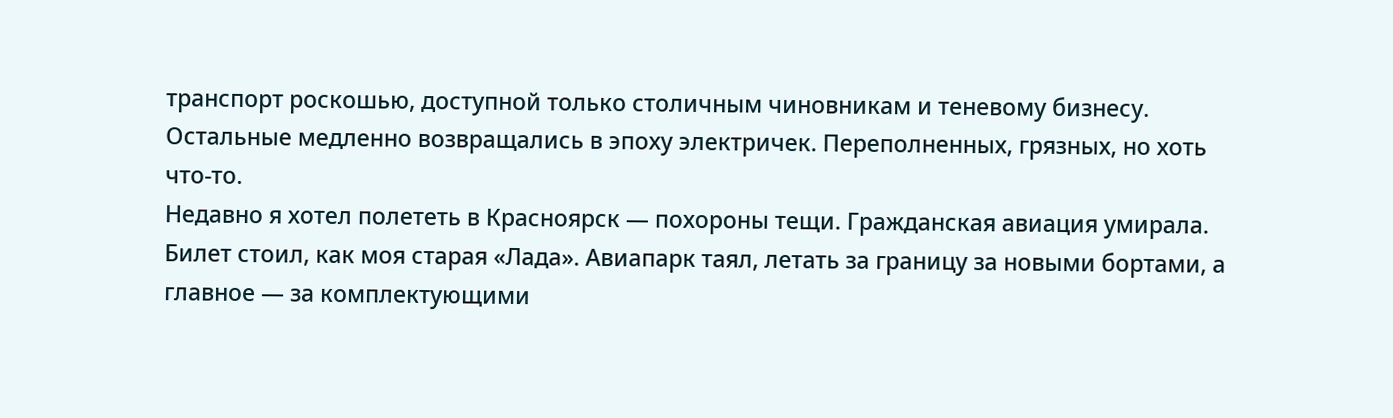транспорт роскошью, доступной только столичным чиновникам и теневому бизнесу. Остальные медленно возвращались в эпоху электричек. Переполненных, грязных, но хоть что-то.
Недавно я хотел полететь в Красноярск — похороны тещи. Гражданская авиация умирала. Билет стоил, как моя старая «Лада». Авиапарк таял, летать за границу за новыми бортами, а главное — за комплектующими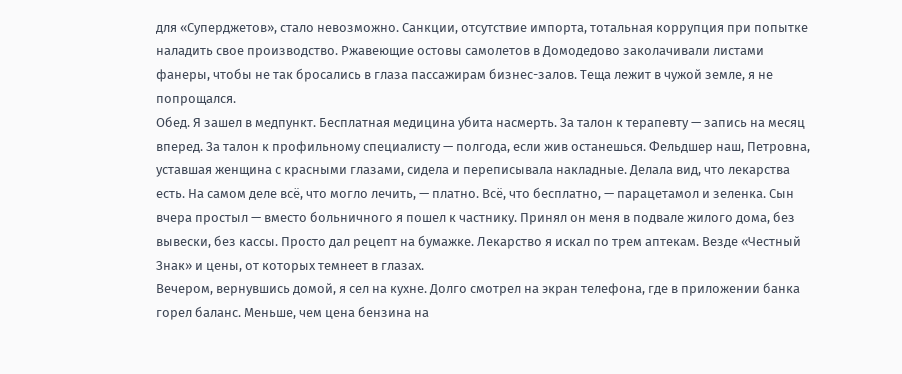для «Суперджетов», стало невозможно. Санкции, отсутствие импорта, тотальная коррупция при попытке наладить свое производство. Ржавеющие остовы самолетов в Домодедово заколачивали листами фанеры, чтобы не так бросались в глаза пассажирам бизнес-залов. Теща лежит в чужой земле, я не попрощался.
Обед. Я зашел в медпункт. Бесплатная медицина убита насмерть. За талон к терапевту — запись на месяц вперед. За талон к профильному специалисту — полгода, если жив останешься. Фельдшер наш, Петровна, уставшая женщина с красными глазами, сидела и переписывала накладные. Делала вид, что лекарства есть. На самом деле всё, что могло лечить, — платно. Всё, что бесплатно, — парацетамол и зеленка. Сын вчера простыл — вместо больничного я пошел к частнику. Принял он меня в подвале жилого дома, без вывески, без кассы. Просто дал рецепт на бумажке. Лекарство я искал по трем аптекам. Везде «Честный Знак» и цены, от которых темнеет в глазах.
Вечером, вернувшись домой, я сел на кухне. Долго смотрел на экран телефона, где в приложении банка горел баланс. Меньше, чем цена бензина на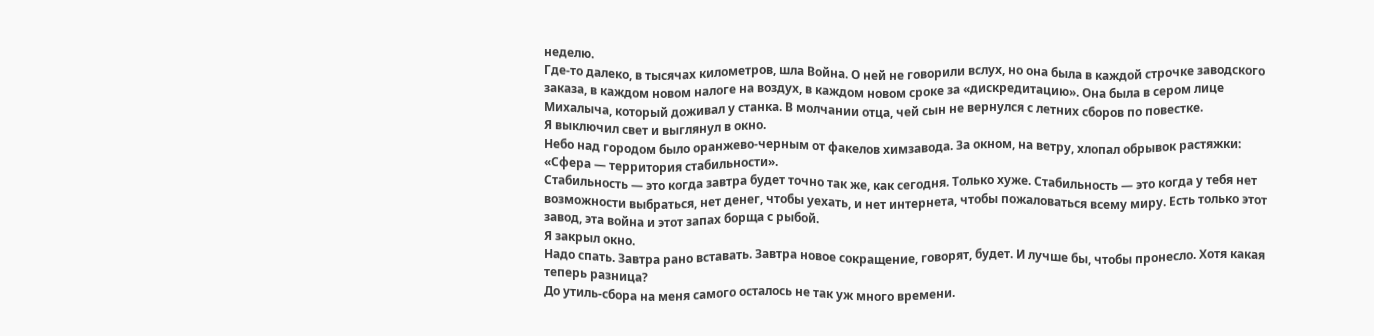неделю.
Где-то далеко, в тысячах километров, шла Война. О ней не говорили вслух, но она была в каждой строчке заводского заказа, в каждом новом налоге на воздух, в каждом новом сроке за «дискредитацию». Она была в сером лице Михалыча, который доживал у станка. В молчании отца, чей сын не вернулся с летних сборов по повестке.
Я выключил свет и выглянул в окно.
Небо над городом было оранжево-черным от факелов химзавода. За окном, на ветру, хлопал обрывок растяжки: «Сфера — территория стабильности».
Стабильность — это когда завтра будет точно так же, как сегодня. Только хуже. Стабильность — это когда у тебя нет возможности выбраться, нет денег, чтобы уехать, и нет интернета, чтобы пожаловаться всему миру. Есть только этот завод, эта война и этот запах борща с рыбой.
Я закрыл окно.
Надо спать. Завтра рано вставать. Завтра новое сокращение, говорят, будет. И лучше бы, чтобы пронесло. Хотя какая теперь разница?
До утиль-сбора на меня самого осталось не так уж много времени.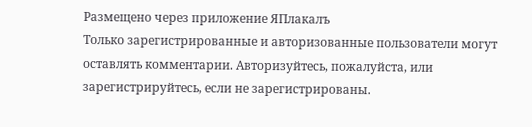Размещено через приложение ЯПлакалъ
Только зарегистрированные и авторизованные пользователи могут оставлять комментарии. Авторизуйтесь, пожалуйста, или зарегистрируйтесь, если не зарегистрированы.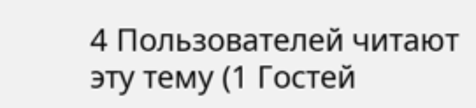4 Пользователей читают эту тему (1 Гостей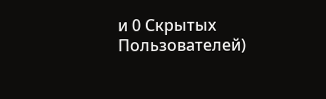и 0 Скрытых Пользователей)